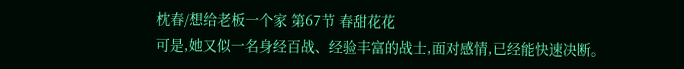枕春/想给老板一个家 第67节 春甜花花
可是,她又似一名身经百战、经验丰富的战士,面对感情,已经能快速决断。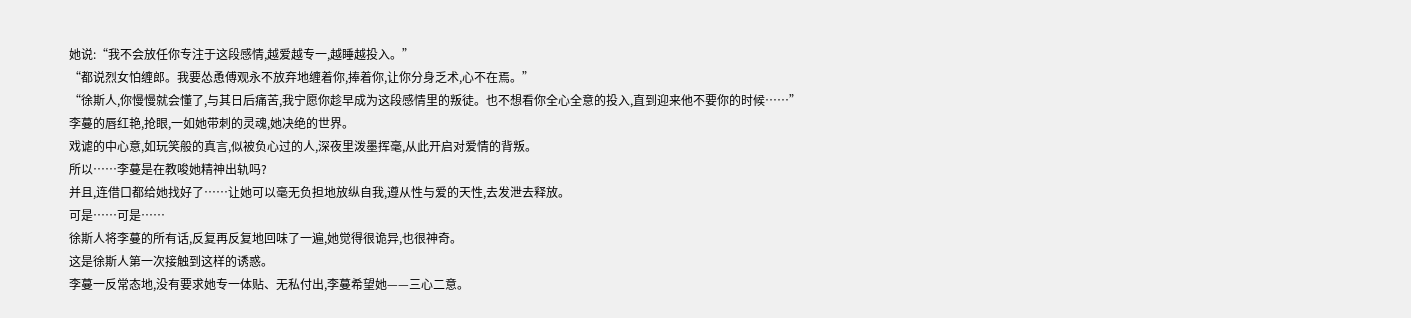她说:“我不会放任你专注于这段感情,越爱越专一,越睡越投入。”
“都说烈女怕缠郎。我要怂恿傅观永不放弃地缠着你,捧着你,让你分身乏术,心不在焉。”
“徐斯人,你慢慢就会懂了,与其日后痛苦,我宁愿你趁早成为这段感情里的叛徒。也不想看你全心全意的投入,直到迎来他不要你的时候……”
李蔓的唇红艳,抢眼,一如她带刺的灵魂,她决绝的世界。
戏谑的中心意,如玩笑般的真言,似被负心过的人,深夜里泼墨挥毫,从此开启对爱情的背叛。
所以……李蔓是在教唆她精神出轨吗?
并且,连借口都给她找好了……让她可以毫无负担地放纵自我,遵从性与爱的天性,去发泄去释放。
可是……可是……
徐斯人将李蔓的所有话,反复再反复地回味了一遍,她觉得很诡异,也很神奇。
这是徐斯人第一次接触到这样的诱惑。
李蔓一反常态地,没有要求她专一体贴、无私付出,李蔓希望她——三心二意。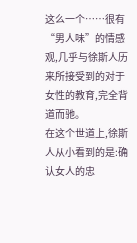这么一个……很有“男人味”的情感观,几乎与徐斯人历来所接受到的对于女性的教育,完全背道而驰。
在这个世道上,徐斯人从小看到的是:确认女人的忠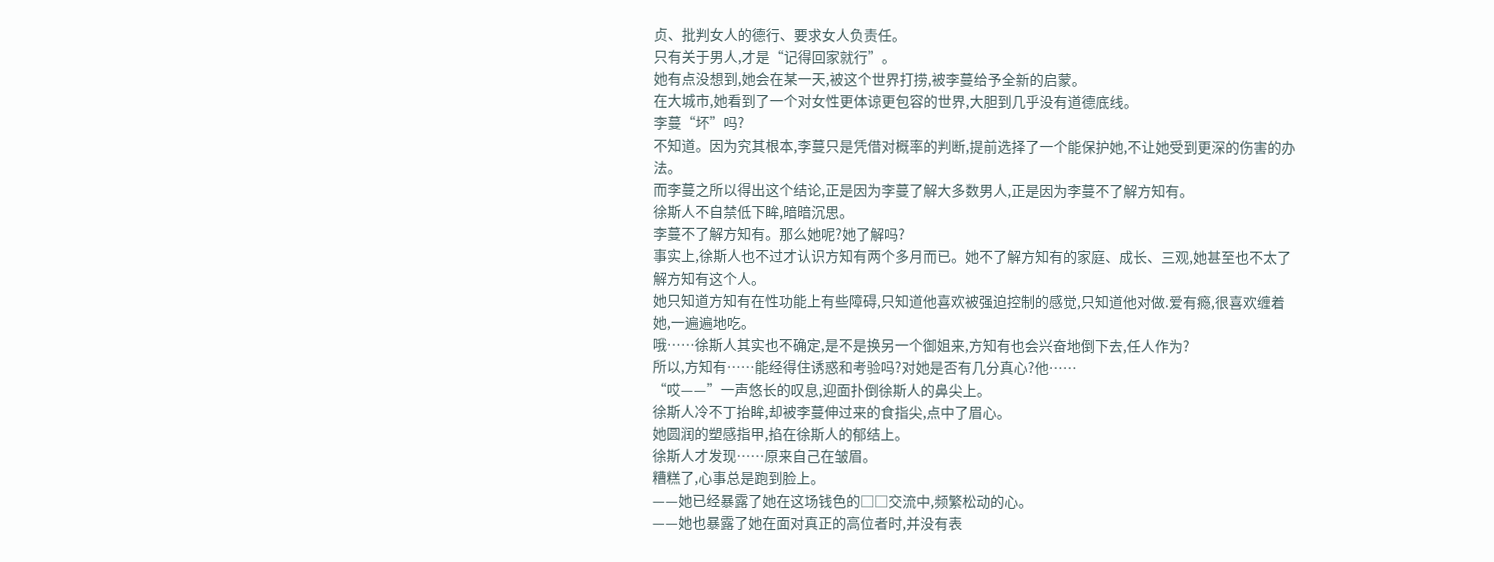贞、批判女人的德行、要求女人负责任。
只有关于男人,才是“记得回家就行”。
她有点没想到,她会在某一天,被这个世界打捞,被李蔓给予全新的启蒙。
在大城市,她看到了一个对女性更体谅更包容的世界,大胆到几乎没有道德底线。
李蔓“坏”吗?
不知道。因为究其根本,李蔓只是凭借对概率的判断,提前选择了一个能保护她,不让她受到更深的伤害的办法。
而李蔓之所以得出这个结论,正是因为李蔓了解大多数男人,正是因为李蔓不了解方知有。
徐斯人不自禁低下眸,暗暗沉思。
李蔓不了解方知有。那么她呢?她了解吗?
事实上,徐斯人也不过才认识方知有两个多月而已。她不了解方知有的家庭、成长、三观,她甚至也不太了解方知有这个人。
她只知道方知有在性功能上有些障碍,只知道他喜欢被强迫控制的感觉,只知道他对做.爱有瘾,很喜欢缠着她,一遍遍地吃。
哦……徐斯人其实也不确定,是不是换另一个御姐来,方知有也会兴奋地倒下去,任人作为?
所以,方知有……能经得住诱惑和考验吗?对她是否有几分真心?他……
“哎——”一声悠长的叹息,迎面扑倒徐斯人的鼻尖上。
徐斯人冷不丁抬眸,却被李蔓伸过来的食指尖,点中了眉心。
她圆润的塑感指甲,掐在徐斯人的郁结上。
徐斯人才发现……原来自己在皱眉。
糟糕了,心事总是跑到脸上。
——她已经暴露了她在这场钱色的□□交流中,频繁松动的心。
——她也暴露了她在面对真正的高位者时,并没有表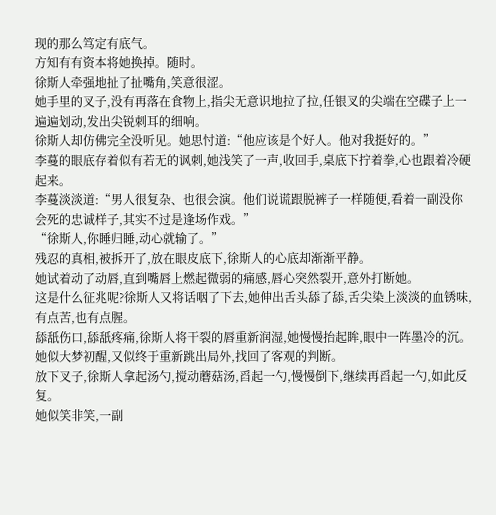现的那么笃定有底气。
方知有有资本将她换掉。随时。
徐斯人牵强地扯了扯嘴角,笑意很涩。
她手里的叉子,没有再落在食物上,指尖无意识地拉了拉,任银叉的尖端在空碟子上一遍遍划动,发出尖锐刺耳的细响。
徐斯人却仿佛完全没听见。她思忖道:“他应该是个好人。他对我挺好的。”
李蔓的眼底存着似有若无的讽刺,她浅笑了一声,收回手,桌底下拧着拳,心也跟着冷硬起来。
李蔓淡淡道:“男人很复杂、也很会演。他们说谎跟脱裤子一样随便,看着一副没你会死的忠诚样子,其实不过是逢场作戏。”
“徐斯人,你睡归睡,动心就输了。”
残忍的真相,被拆开了,放在眼皮底下,徐斯人的心底却渐渐平静。
她试着动了动唇,直到嘴唇上燃起微弱的痛感,唇心突然裂开,意外打断她。
这是什么征兆呢?徐斯人又将话咽了下去,她伸出舌头舔了舔,舌尖染上淡淡的血锈味,有点苦,也有点腥。
舔舐伤口,舔舐疼痛,徐斯人将干裂的唇重新润湿,她慢慢抬起眸,眼中一阵墨冷的沉。
她似大梦初醒,又似终于重新跳出局外,找回了客观的判断。
放下叉子,徐斯人拿起汤勺,搅动蘑菇汤,舀起一勺,慢慢倒下,继续再舀起一勺,如此反复。
她似笑非笑,一副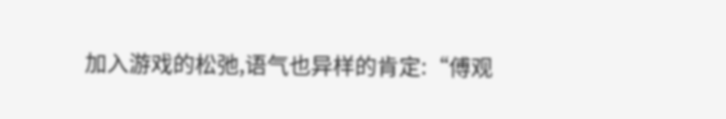加入游戏的松弛,语气也异样的肯定:“傅观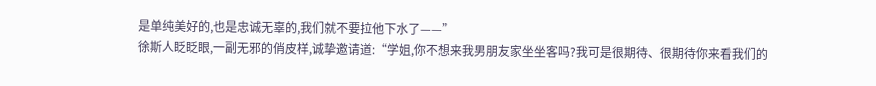是单纯美好的,也是忠诚无辜的,我们就不要拉他下水了——”
徐斯人眨眨眼,一副无邪的俏皮样,诚挚邀请道:“学姐,你不想来我男朋友家坐坐客吗?我可是很期待、很期待你来看我们的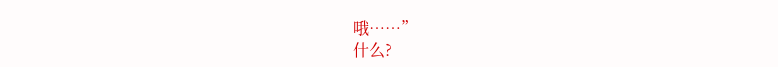哦……”
什么?